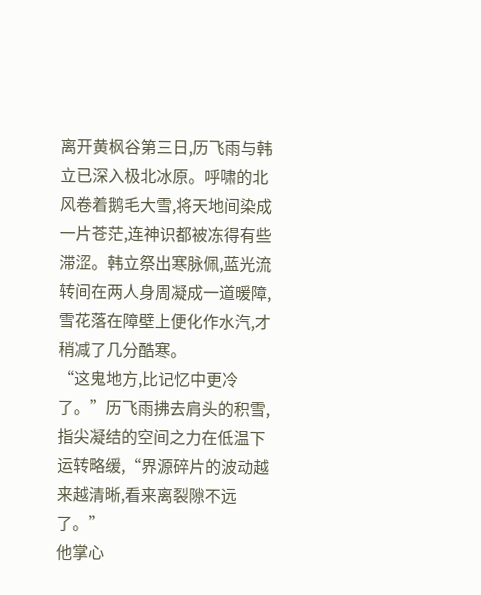离开黄枫谷第三日,历飞雨与韩立已深入极北冰原。呼啸的北风卷着鹅毛大雪,将天地间染成一片苍茫,连神识都被冻得有些滞涩。韩立祭出寒脉佩,蓝光流转间在两人身周凝成一道暖障,雪花落在障壁上便化作水汽,才稍减了几分酷寒。
“这鬼地方,比记忆中更冷了。”历飞雨拂去肩头的积雪,指尖凝结的空间之力在低温下运转略缓,“界源碎片的波动越来越清晰,看来离裂隙不远了。”
他掌心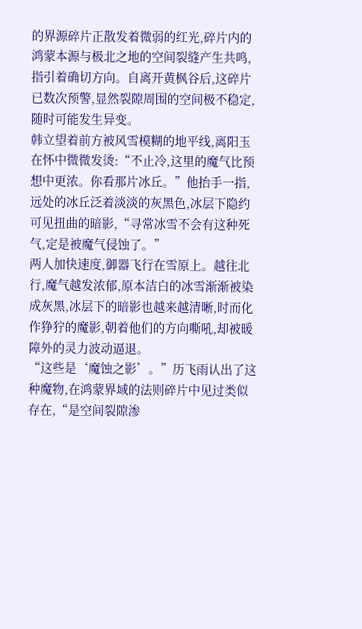的界源碎片正散发着微弱的红光,碎片内的鸿蒙本源与极北之地的空间裂缝产生共鸣,指引着确切方向。自离开黄枫谷后,这碎片已数次预警,显然裂隙周围的空间极不稳定,随时可能发生异变。
韩立望着前方被风雪模糊的地平线,离阳玉在怀中微微发烫:“不止冷,这里的魔气比预想中更浓。你看那片冰丘。”他抬手一指,远处的冰丘泛着淡淡的灰黑色,冰层下隐约可见扭曲的暗影,“寻常冰雪不会有这种死气,定是被魔气侵蚀了。”
两人加快速度,御器飞行在雪原上。越往北行,魔气越发浓郁,原本洁白的冰雪渐渐被染成灰黑,冰层下的暗影也越来越清晰,时而化作狰狞的魔影,朝着他们的方向嘶吼,却被暖障外的灵力波动逼退。
“这些是‘魔蚀之影’。”历飞雨认出了这种魔物,在鸿蒙界域的法则碎片中见过类似存在,“是空间裂隙渗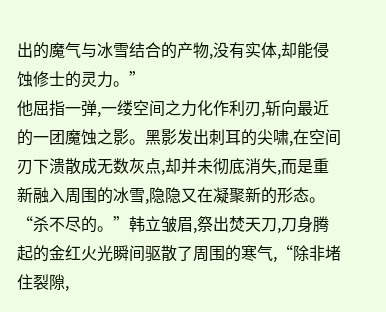出的魔气与冰雪结合的产物,没有实体,却能侵蚀修士的灵力。”
他屈指一弹,一缕空间之力化作利刃,斩向最近的一团魔蚀之影。黑影发出刺耳的尖啸,在空间刃下溃散成无数灰点,却并未彻底消失,而是重新融入周围的冰雪,隐隐又在凝聚新的形态。
“杀不尽的。”韩立皱眉,祭出焚天刀,刀身腾起的金红火光瞬间驱散了周围的寒气,“除非堵住裂隙,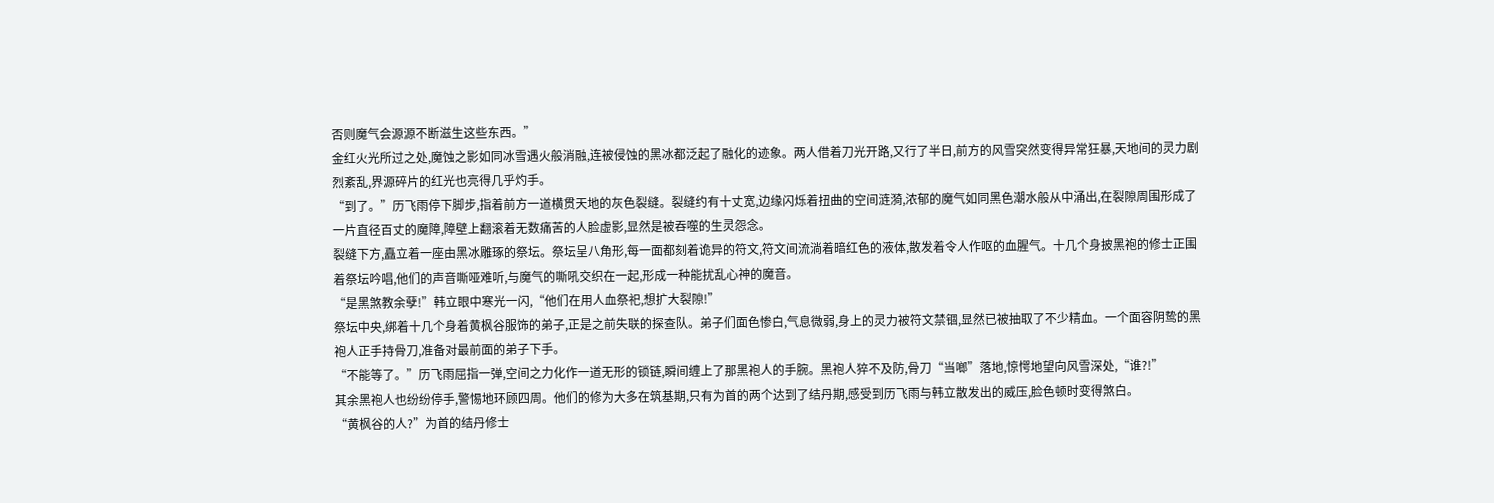否则魔气会源源不断滋生这些东西。”
金红火光所过之处,魔蚀之影如同冰雪遇火般消融,连被侵蚀的黑冰都泛起了融化的迹象。两人借着刀光开路,又行了半日,前方的风雪突然变得异常狂暴,天地间的灵力剧烈紊乱,界源碎片的红光也亮得几乎灼手。
“到了。”历飞雨停下脚步,指着前方一道横贯天地的灰色裂缝。裂缝约有十丈宽,边缘闪烁着扭曲的空间涟漪,浓郁的魔气如同黑色潮水般从中涌出,在裂隙周围形成了一片直径百丈的魔障,障壁上翻滚着无数痛苦的人脸虚影,显然是被吞噬的生灵怨念。
裂缝下方,矗立着一座由黑冰雕琢的祭坛。祭坛呈八角形,每一面都刻着诡异的符文,符文间流淌着暗红色的液体,散发着令人作呕的血腥气。十几个身披黑袍的修士正围着祭坛吟唱,他们的声音嘶哑难听,与魔气的嘶吼交织在一起,形成一种能扰乱心神的魔音。
“是黑煞教余孽!”韩立眼中寒光一闪,“他们在用人血祭祀,想扩大裂隙!”
祭坛中央,绑着十几个身着黄枫谷服饰的弟子,正是之前失联的探查队。弟子们面色惨白,气息微弱,身上的灵力被符文禁锢,显然已被抽取了不少精血。一个面容阴鸷的黑袍人正手持骨刀,准备对最前面的弟子下手。
“不能等了。”历飞雨屈指一弹,空间之力化作一道无形的锁链,瞬间缠上了那黑袍人的手腕。黑袍人猝不及防,骨刀“当啷”落地,惊愕地望向风雪深处,“谁?!”
其余黑袍人也纷纷停手,警惕地环顾四周。他们的修为大多在筑基期,只有为首的两个达到了结丹期,感受到历飞雨与韩立散发出的威压,脸色顿时变得煞白。
“黄枫谷的人?”为首的结丹修士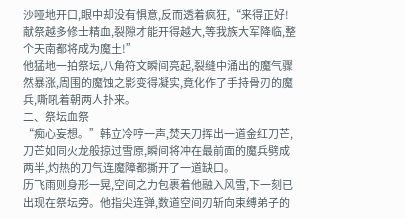沙哑地开口,眼中却没有惧意,反而透着疯狂,“来得正好!献祭越多修士精血,裂隙才能开得越大,等我族大军降临,整个天南都将成为魔土!”
他猛地一拍祭坛,八角符文瞬间亮起,裂缝中涌出的魔气骤然暴涨,周围的魔蚀之影变得凝实,竟化作了手持骨刃的魔兵,嘶吼着朝两人扑来。
二、祭坛血祭
“痴心妄想。”韩立冷哼一声,焚天刀挥出一道金红刀芒,刀芒如同火龙般掠过雪原,瞬间将冲在最前面的魔兵劈成两半,灼热的刀气连魔障都撕开了一道缺口。
历飞雨则身形一晃,空间之力包裹着他融入风雪,下一刻已出现在祭坛旁。他指尖连弹,数道空间刃斩向束缚弟子的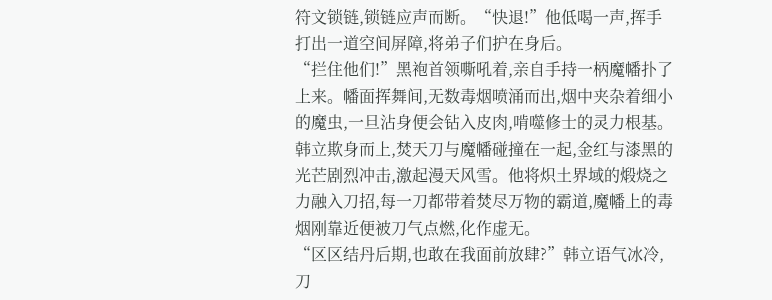符文锁链,锁链应声而断。“快退!”他低喝一声,挥手打出一道空间屏障,将弟子们护在身后。
“拦住他们!”黑袍首领嘶吼着,亲自手持一柄魔幡扑了上来。幡面挥舞间,无数毒烟喷涌而出,烟中夹杂着细小的魔虫,一旦沾身便会钻入皮肉,啃噬修士的灵力根基。
韩立欺身而上,焚天刀与魔幡碰撞在一起,金红与漆黑的光芒剧烈冲击,激起漫天风雪。他将炽土界域的煅烧之力融入刀招,每一刀都带着焚尽万物的霸道,魔幡上的毒烟刚靠近便被刀气点燃,化作虚无。
“区区结丹后期,也敢在我面前放肆?”韩立语气冰冷,刀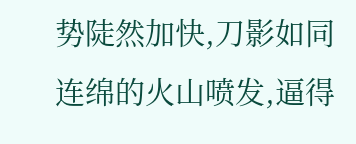势陡然加快,刀影如同连绵的火山喷发,逼得